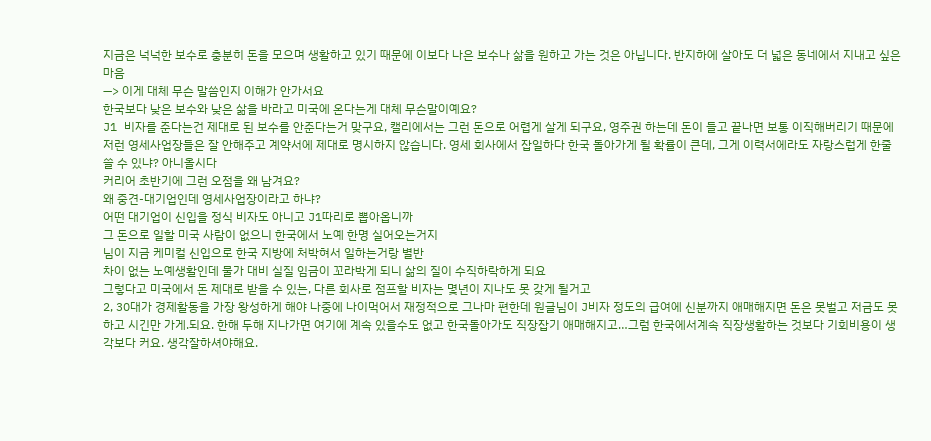지금은 넉넉한 보수로 충분히 돈을 모으며 생활하고 있기 때문에 이보다 나은 보수나 삶을 원하고 가는 것은 아닙니다. 반지하에 살아도 더 넓은 동네에서 지내고 싶은 마음
—> 이게 대체 무슨 말씀인지 이해가 안가서요
한국보다 낮은 보수와 낮은 삶을 바라고 미국에 온다는게 대체 무슨말이예요?
J1 비자를 준다는건 제대로 된 보수를 안준다는거 맞구요, 캘리에서는 그런 돈으로 어렵게 살게 되구요, 영주권 하는데 돈이 들고 끝나면 보통 이직해버리기 때문에 저런 영세사업장들은 잘 안해주고 계약서에 제대로 명시하지 않습니다. 영세 회사에서 잡일하다 한국 돌아가게 될 확률이 큰데, 그게 이력서에라도 자랑스럽게 한줄 쓸 수 있냐? 아니올시다
커리어 초반기에 그런 오점을 왜 남겨요?
왜 중견-대기업인데 영세사업장이라고 하냐?
어떤 대기업이 신입을 정식 비자도 아니고 J1따리로 뽑아옵니까
그 돈으로 일할 미국 사람이 없으니 한국에서 노예 한명 실어오는거지
님이 지금 케미컬 신입으로 한국 지방에 처박혀서 일하는거랑 별반
차이 없는 노예생활인데 물가 대비 실질 임금이 꼬라박게 되니 삶의 질이 수직하락하게 되요
그렇다고 미국에서 돈 제대로 받을 수 있는, 다른 회사로 점프할 비자는 몇년이 지나도 못 갖게 될거고
2, 30대가 경제활동을 가장 왕성하게 해야 나중에 나이먹어서 재정적으로 그나마 편한데 원글님이 J비자 정도의 급여에 신분까지 애매해지면 돈은 못벌고 저금도 못하고 시긴만 가게.되요. 한해 두해 지나가면 여기에 계속 있을수도 없고 한국돌아가도 직장잡기 애매해지고…그럼 한국에서계속 직장생활하는 것보다 기회비용이 생각보다 커요. 생각잘하셔야해요.